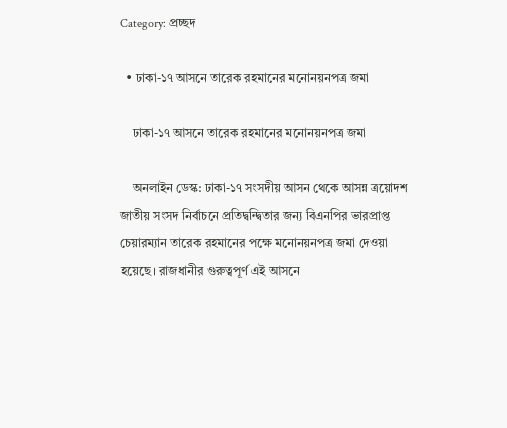Category: প্রচ্ছদ

  • ঢাকা-১৭ আসনে তারেক রহমানের মনোনয়নপত্র জমা

    ঢাকা-১৭ আসনে তারেক রহমানের মনোনয়নপত্র জমা

    অনলাইন ডেস্ক: ঢাকা-১৭ সংসদীয় আসন থেকে আসন্ন ত্রয়োদশ জাতীয় সংসদ নির্বাচনে প্রতিদ্বন্দ্বিতার জন্য বিএনপির ভারপ্রাপ্ত চেয়ারম্যান তারেক রহমানের পক্ষে মনোনয়নপত্র জমা দেওয়া হয়েছে। রাজধানীর গুরুত্বপূর্ণ এই আসনে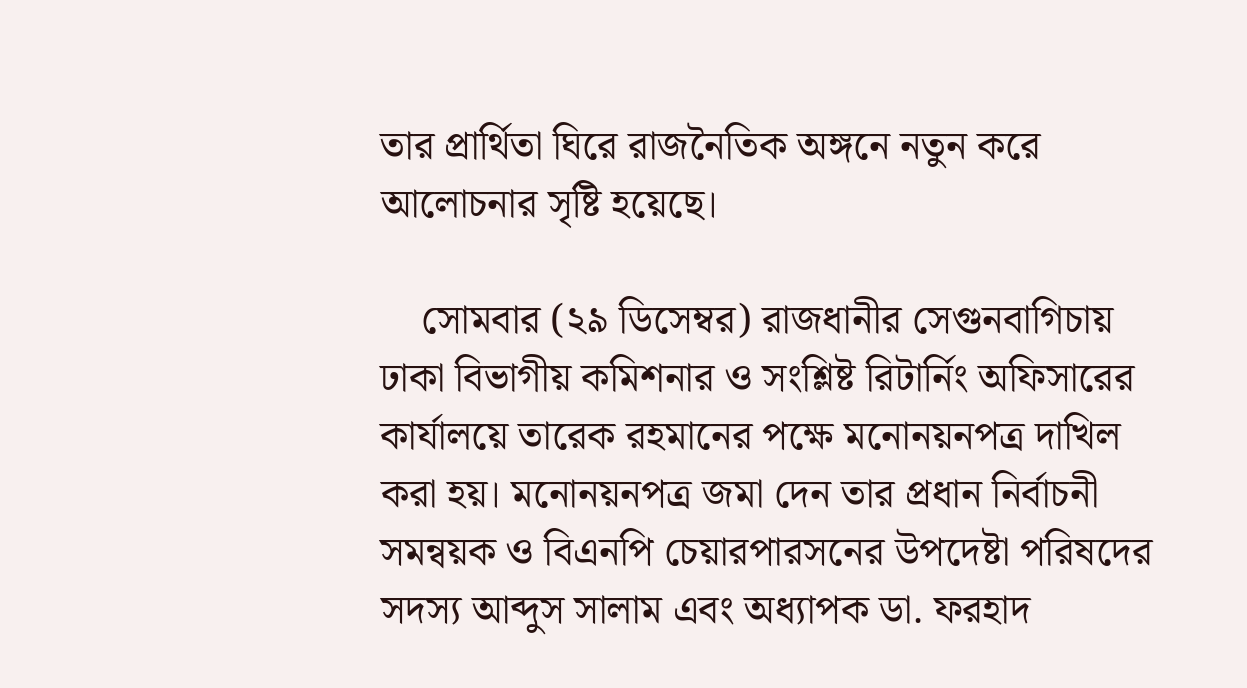তার প্রার্থিতা ঘিরে রাজনৈতিক অঙ্গনে নতুন করে আলোচনার সৃষ্টি হয়েছে।

    সোমবার (২৯ ডিসেম্বর) রাজধানীর সেগুনবাগিচায় ঢাকা বিভাগীয় কমিশনার ও সংশ্লিষ্ট রিটার্নিং অফিসারের কার্যালয়ে তারেক রহমানের পক্ষে মনোনয়নপত্র দাখিল করা হয়। মনোনয়নপত্র জমা দেন তার প্রধান নির্বাচনী সমন্বয়ক ও বিএনপি চেয়ারপারসনের উপদেষ্টা পরিষদের সদস্য আব্দুস সালাম এবং অধ্যাপক ডা. ফরহাদ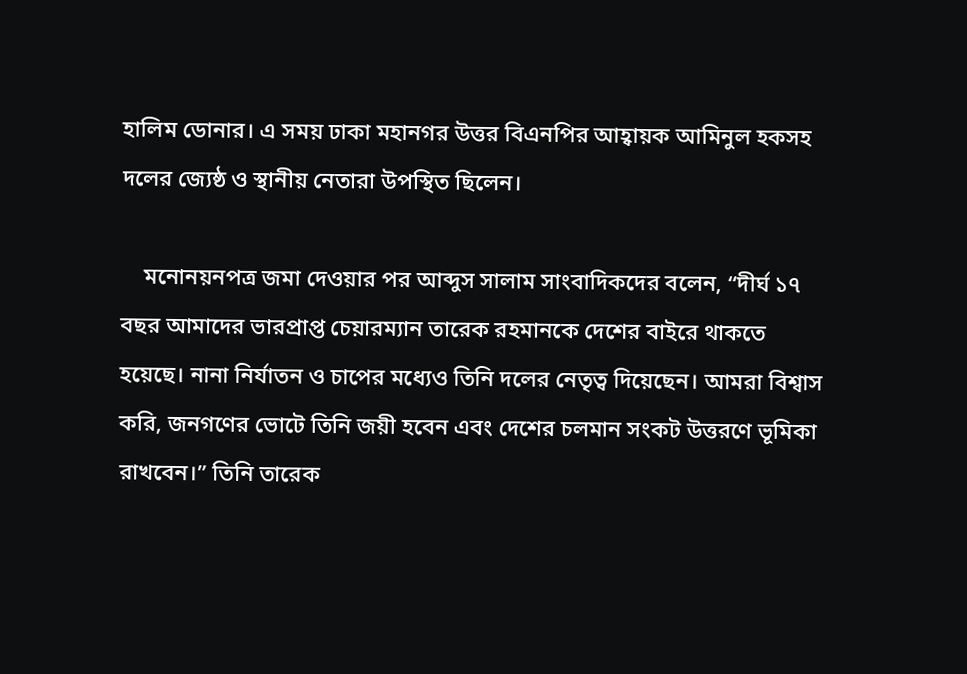হালিম ডোনার। এ সময় ঢাকা মহানগর উত্তর বিএনপির আহ্বায়ক আমিনুল হকসহ দলের জ্যেষ্ঠ ও স্থানীয় নেতারা উপস্থিত ছিলেন।

    মনোনয়নপত্র জমা দেওয়ার পর আব্দুস সালাম সাংবাদিকদের বলেন, “দীর্ঘ ১৭ বছর আমাদের ভারপ্রাপ্ত চেয়ারম্যান তারেক রহমানকে দেশের বাইরে থাকতে হয়েছে। নানা নির্যাতন ও চাপের মধ্যেও তিনি দলের নেতৃত্ব দিয়েছেন। আমরা বিশ্বাস করি, জনগণের ভোটে তিনি জয়ী হবেন এবং দেশের চলমান সংকট উত্তরণে ভূমিকা রাখবেন।” তিনি তারেক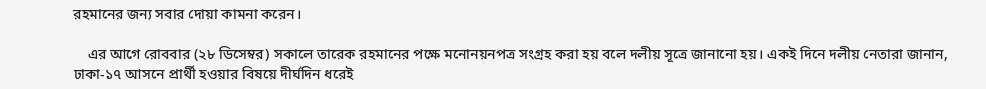রহমানের জন্য সবার দোয়া কামনা করেন।

    এর আগে রোববার (২৮ ডিসেম্বর) সকালে তারেক রহমানের পক্ষে মনোনয়নপত্র সংগ্রহ করা হয় বলে দলীয় সূত্রে জানানো হয়। একই দিনে দলীয় নেতারা জানান, ঢাকা-১৭ আসনে প্রার্থী হওয়ার বিষয়ে দীর্ঘদিন ধরেই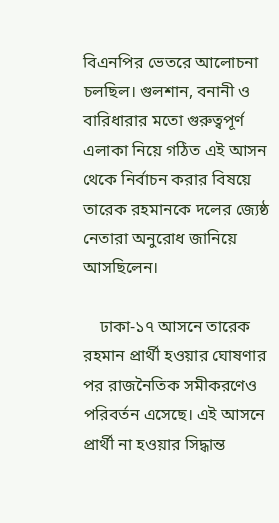বিএনপির ভেতরে আলোচনা চলছিল। গুলশান, বনানী ও বারিধারার মতো গুরুত্বপূর্ণ এলাকা নিয়ে গঠিত এই আসন থেকে নির্বাচন করার বিষয়ে তারেক রহমানকে দলের জ্যেষ্ঠ নেতারা অনুরোধ জানিয়ে আসছিলেন।

    ঢাকা-১৭ আসনে তারেক রহমান প্রার্থী হওয়ার ঘোষণার পর রাজনৈতিক সমীকরণেও পরিবর্তন এসেছে। এই আসনে প্রার্থী না হওয়ার সিদ্ধান্ত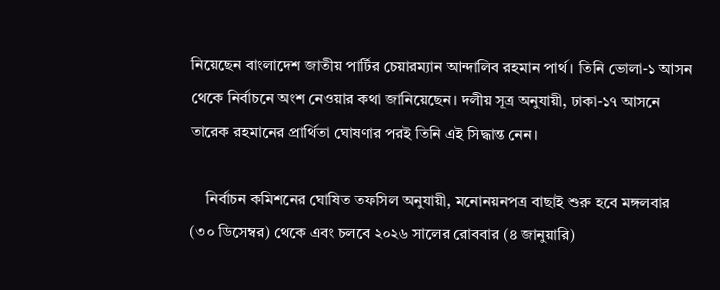নিয়েছেন বাংলাদেশ জাতীয় পার্টির চেয়ারম্যান আন্দালিব রহমান পার্থ। তিনি ভোলা-১ আসন থেকে নির্বাচনে অংশ নেওয়ার কথা জানিয়েছেন। দলীয় সূত্র অনুযায়ী, ঢাকা-১৭ আসনে তারেক রহমানের প্রার্থিতা ঘোষণার পরই তিনি এই সিদ্ধান্ত নেন।

    নির্বাচন কমিশনের ঘোষিত তফসিল অনুযায়ী, মনোনয়নপত্র বাছাই শুরু হবে মঙ্গলবার (৩০ ডিসেম্বর) থেকে এবং চলবে ২০২৬ সালের রোববার (৪ জানুয়ারি)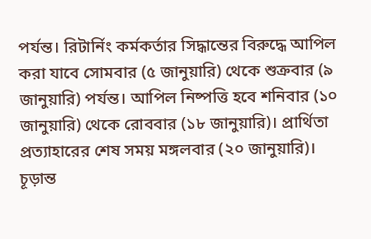পর্যন্ত। রিটার্নিং কর্মকর্তার সিদ্ধান্তের বিরুদ্ধে আপিল করা যাবে সোমবার (৫ জানুয়ারি) থেকে শুক্রবার (৯ জানুয়ারি) পর্যন্ত। আপিল নিষ্পত্তি হবে শনিবার (১০ জানুয়ারি) থেকে রোববার (১৮ জানুয়ারি)। প্রার্থিতা প্রত্যাহারের শেষ সময় মঙ্গলবার (২০ জানুয়ারি)। চূড়ান্ত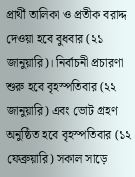প্রার্থী তালিকা ও প্রতীক বরাদ্দ দেওয়া হবে বুধবার (২১ জানুয়ারি)। নির্বাচনী প্রচারণা শুরু হবে বৃহস্পতিবার (২২ জানুয়ারি) এবং ভোট গ্রহণ অনুষ্ঠিত হবে বৃহস্পতিবার (১২ ফেব্রুয়ারি) সকাল সাড়ে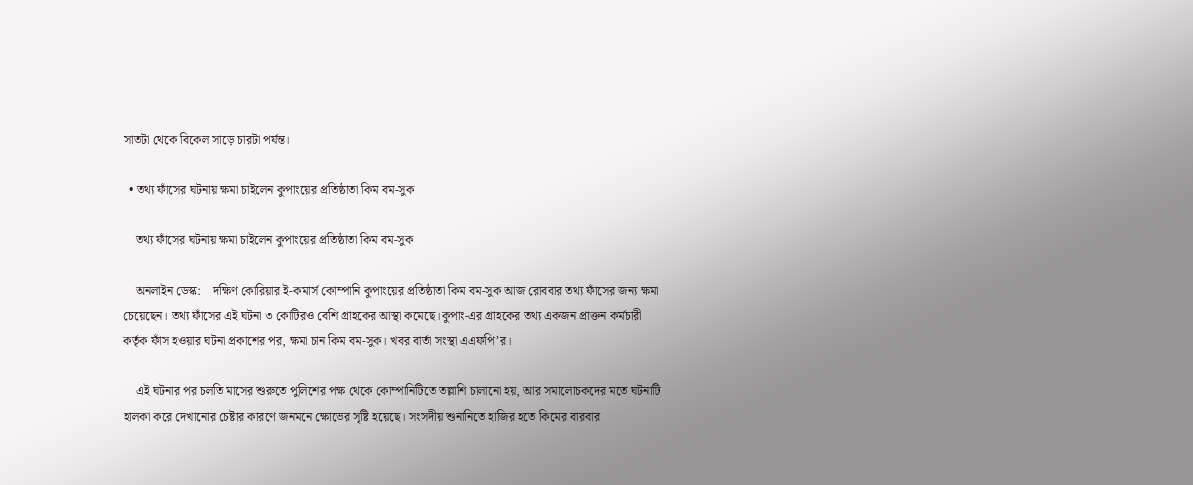সাতটা থেকে বিকেল সাড়ে চারটা পর্যন্ত।

  • তথ্য ফাঁসের ঘটনায় ক্ষমা চাইলেন কুপাংয়ের প্রতিষ্ঠাতা কিম বম-সুক

    তথ্য ফাঁসের ঘটনায় ক্ষমা চাইলেন কুপাংয়ের প্রতিষ্ঠাতা কিম বম-সুক

    অনলাইন ডেস্ক:    দক্ষিণ কোরিয়ার ই-কমার্স কোম্পানি কুপাংয়ের প্রতিষ্ঠাতা কিম বম-সুক আজ রোববার তথ্য ফাঁসের জন্য ক্ষমা চেয়েছেন। তথ্য ফাঁসের এই ঘটনা ৩ কোটিরও বেশি গ্রাহকের আস্থা কমেছে।কুপাং-এর গ্রাহকের তথ্য একজন প্রাক্তন কর্মচারী কর্তৃক ফাঁস হওয়ার ঘটনা প্রকাশের পর, ক্ষমা চান কিম বম-সুক। খবর বার্তা সংস্থা এএফপি’র।

    এই ঘটনার পর চলতি মাসের শুরুতে পুলিশের পক্ষ থেকে কোম্পানিটিতে তল্লাশি চালানো হয়, আর সমালোচকদের মতে ঘটনাটি হালকা করে দেখানোর চেষ্টার কারণে জনমনে ক্ষোভের সৃষ্টি হয়েছে। সংসদীয় শুনানিতে হাজির হতে কিমের বারবার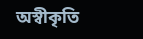অস্বীকৃতি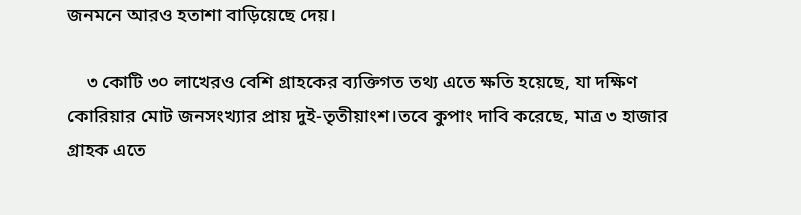জনমনে আরও হতাশা বাড়িয়েছে দেয়।

    ৩ কোটি ৩০ লাখেরও বেশি গ্রাহকের ব্যক্তিগত তথ্য এতে ক্ষতি হয়েছে, যা দক্ষিণ কোরিয়ার মোট জনসংখ্যার প্রায় দুই-তৃতীয়াংশ।তবে কুপাং দাবি করেছে, মাত্র ৩ হাজার গ্রাহক এতে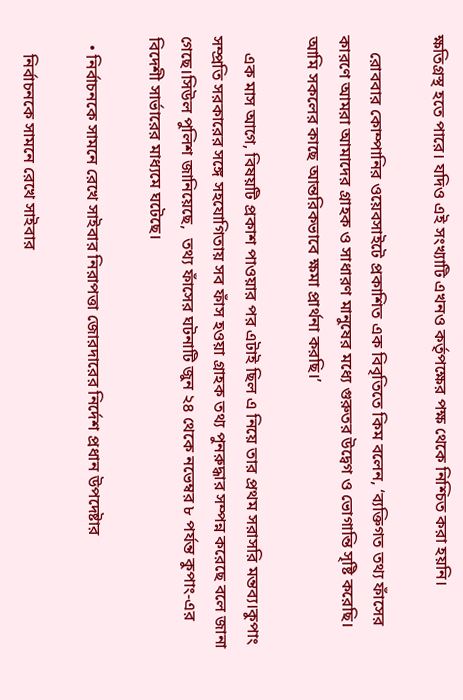ক্ষতিগ্রস্থ হতে পারে। যদিও এই সংখ্যাটি এখনও কর্তৃপক্ষের পক্ষ থেকে নিশ্চিত করা হয়নি।

    রোববার কোম্পানির ওয়েবসাইটে প্রকাশিত এক বিবৃতিতে কিম বলেন, ‘ব্যক্তিগত তথ্য ফাঁসের কারণে আমরা আমাদের গ্রাহক ও সাধারণ মানুষের মধ্যে গুরুতর উদ্বেগ ও ভোগান্তি সৃষ্টি করেছি। আমি সকলের কাছে আন্তরিকভাবে ক্ষমা প্রার্থনা করছি।’

    এক মাস আগে, বিষয়টি প্রকাশ পাওয়ার পর এটাই ছিল এ নিয়ে তার প্রথম সরাসরি মন্তব্য।কুপাং সম্প্রতি সরকারের সঙ্গে সহযোগিতায় সব ফাঁস হওয়া গ্রাহক তথ্য পুনরুদ্ধার সম্পন্ন করেছে বলে জানা গেছে।সিউল পুলিশ জানিয়েছে,  তথ্য ফাঁসের ঘটনাটি জুন ২৪ থেকে নভেম্বর ৮ পর্যন্ত কুপাং-এর বিদেশী সার্ভারের মাধ্যমে ঘটেছে।

  • নির্বাচনকে সামনে রেখে সাইবার নিরাপত্তা জোরদারের নির্দেশ প্রধান উপদেষ্টার

    নির্বাচনকে সামনে রেখে সাইবার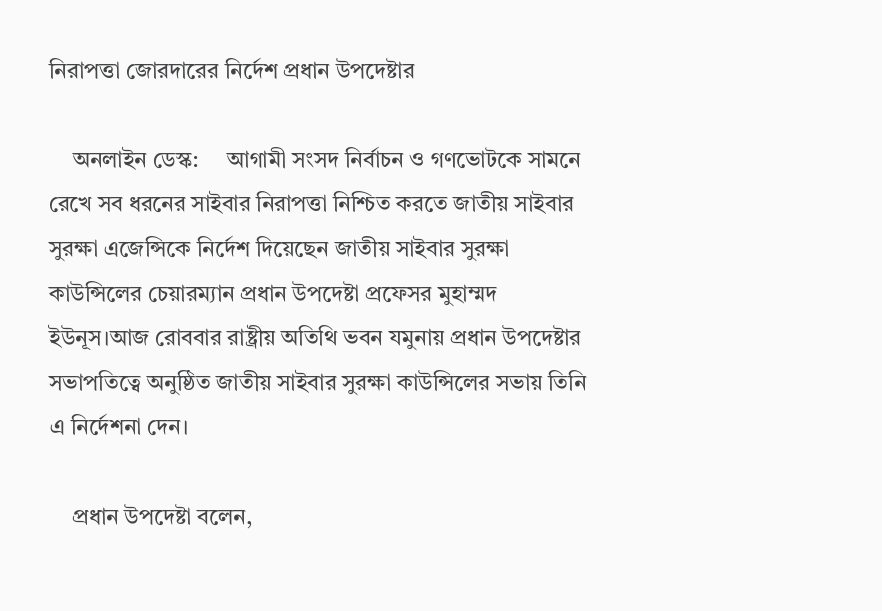নিরাপত্তা জোরদারের নির্দেশ প্রধান উপদেষ্টার

    অনলাইন ডেস্ক:     আগামী সংসদ নির্বাচন ও গণভোটকে সামনে রেখে সব ধরনের সাইবার নিরাপত্তা নিশ্চিত করতে জাতীয় সাইবার সুরক্ষা এজেন্সিকে নির্দেশ দিয়েছেন জাতীয় সাইবার সুরক্ষা কাউন্সিলের চেয়ারম্যান প্রধান উপদেষ্টা প্রফেসর মুহাম্মদ ইউনূস।আজ রোববার রাষ্ট্রীয় অতিথি ভবন যমুনায় প্রধান উপদেষ্টার সভাপতিত্বে অনুষ্ঠিত জাতীয় সাইবার সুরক্ষা কাউন্সিলের সভায় তিনি এ নির্দেশনা দেন।

    প্রধান উপদেষ্টা বলেন,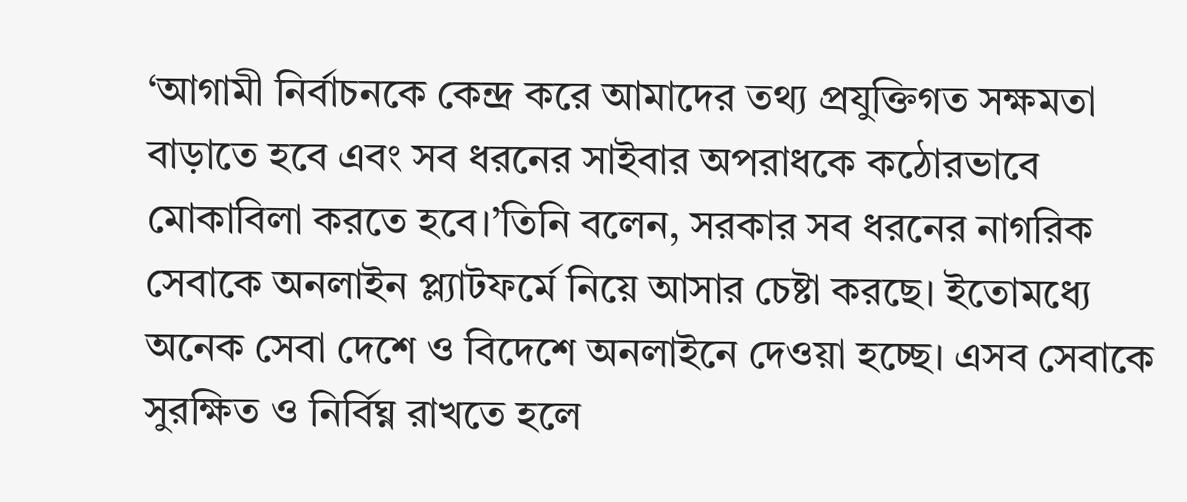‘আগামী নির্বাচনকে কেন্দ্র করে আমাদের তথ্য প্রযুক্তিগত সক্ষমতা বাড়াতে হবে এবং সব ধরনের সাইবার অপরাধকে কঠোরভাবে মোকাবিলা করতে হবে।’তিনি বলেন, সরকার সব ধরনের নাগরিক সেবাকে অনলাইন প্ল্যাটফর্মে নিয়ে আসার চেষ্টা করছে। ইতোমধ্যে অনেক সেবা দেশে ও বিদেশে অনলাইনে দেওয়া হচ্ছে। এসব সেবাকে সুরক্ষিত ও নির্বিঘ্ন রাখতে হলে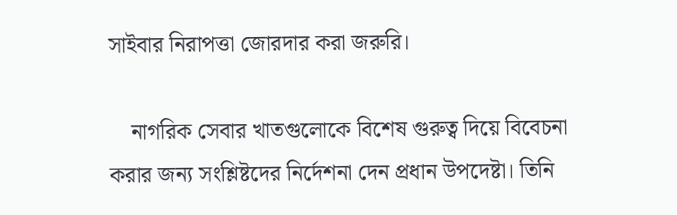সাইবার নিরাপত্তা জোরদার করা জরুরি।

    নাগরিক সেবার খাতগুলোকে বিশেষ গুরুত্ব দিয়ে বিবেচনা করার জন্য সংশ্লিষ্টদের নির্দেশনা দেন প্রধান উপদেষ্টা। তিনি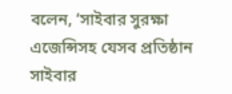বলেন, ‘সাইবার সুরক্ষা এজেন্সিসহ যেসব প্রতিষ্ঠান সাইবার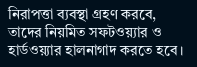নিরাপত্তা ব্যবস্থা গ্রহণ করবে, তাদের নিয়মিত সফটওয়্যার ও হার্ডওয়্যার হালনাগাদ করতে হবে।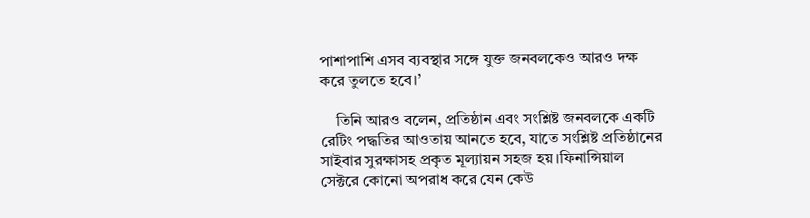পাশাপাশি এসব ব্যবস্থার সঙ্গে যুক্ত জনবলকেও আরও দক্ষ করে তুলতে হবে।’

    তিনি আরও বলেন, প্রতিষ্ঠান এবং সংশ্লিষ্ট জনবলকে একটি রেটিং পদ্ধতির আওতায় আনতে হবে, যাতে সংশ্লিষ্ট প্রতিষ্ঠানের সাইবার সুরক্ষাসহ প্রকৃত মূল্যায়ন সহজ হয়।ফিনান্সিয়াল সেক্টরে কোনো অপরাধ করে যেন কেউ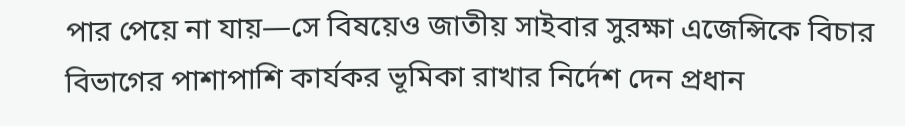পার পেয়ে না যায়—সে বিষয়েও জাতীয় সাইবার সুরক্ষা এজেন্সিকে বিচার বিভাগের পাশাপাশি কার্যকর ভূমিকা রাখার নির্দেশ দেন প্রধান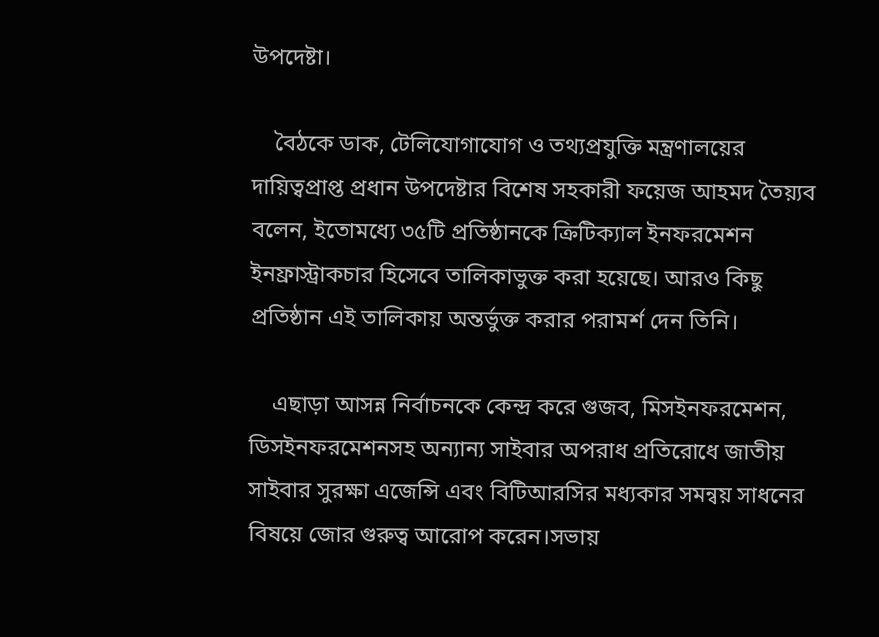উপদেষ্টা।

    বৈঠকে ডাক, টেলিযোগাযোগ ও তথ্যপ্রযুক্তি মন্ত্রণালয়ের দায়িত্বপ্রাপ্ত প্রধান উপদেষ্টার বিশেষ সহকারী ফয়েজ আহমদ তৈয়্যব বলেন, ইতোমধ্যে ৩৫টি প্রতিষ্ঠানকে ক্রিটিক্যাল ইনফরমেশন ইনফ্রাস্ট্রাকচার হিসেবে তালিকাভুক্ত করা হয়েছে। আরও কিছু প্রতিষ্ঠান এই তালিকায় অন্তর্ভুক্ত করার পরামর্শ দেন তিনি।

    এছাড়া আসন্ন নির্বাচনকে কেন্দ্র করে গুজব, মিসইনফরমেশন, ডিসইনফরমেশনসহ অন্যান্য সাইবার অপরাধ প্রতিরোধে জাতীয় সাইবার সুরক্ষা এজেন্সি এবং বিটিআরসির মধ্যকার সমন্বয় সাধনের বিষয়ে জোর গুরুত্ব আরোপ করেন।সভায়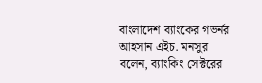বাংলাদেশ ব্যাংকের গভর্নর আহসান এইচ. মনসুর বলেন, ব্যাংকিং সেক্টরের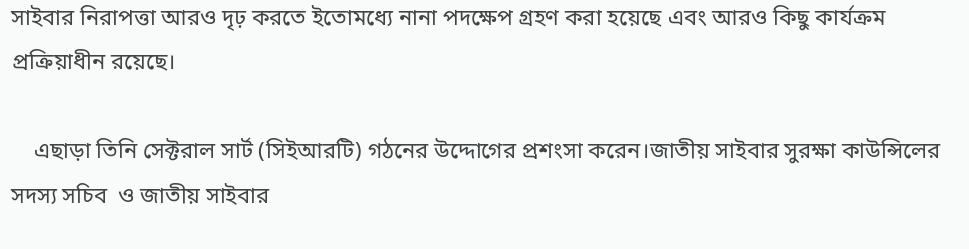সাইবার নিরাপত্তা আরও দৃঢ় করতে ইতোমধ্যে নানা পদক্ষেপ গ্রহণ করা হয়েছে এবং আরও কিছু কার্যক্রম প্রক্রিয়াধীন রয়েছে।

    এছাড়া তিনি সেক্টরাল সার্ট (সিইআরটি) গঠনের উদ্দোগের প্রশংসা করেন।জাতীয় সাইবার সুরক্ষা কাউন্সিলের সদস্য সচিব  ও জাতীয় সাইবার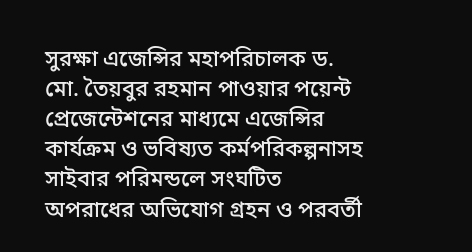সুরক্ষা এজেন্সির মহাপরিচালক ড. মো. তৈয়বুর রহমান পাওয়ার পয়েন্ট প্রেজেন্টেশনের মাধ্যমে এজেন্সির কার্যক্রম ও ভবিষ্যত কর্মপরিকল্পনাসহ সাইবার পরিমন্ডলে সংঘটিত অপরাধের অভিযোগ গ্রহন ও পরবর্তী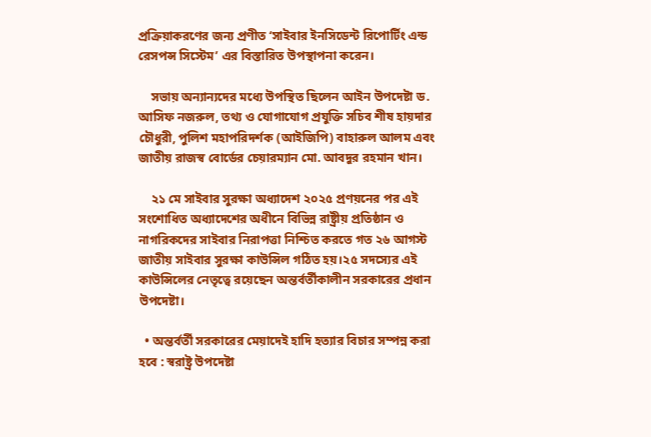প্রক্রিয়াকরণের জন্য প্রণীত ‘সাইবার ইনসিডেন্ট রিপোর্টিং এন্ড রেসপন্স সিস্টেম’ এর বিস্তারিত উপস্থাপনা করেন।

    সভায় অন্যান্যদের মধ্যে উপস্থিত ছিলেন আইন উপদেষ্টা ড. আসিফ নজরুল, তথ্য ও যোগাযোগ প্রযুক্তি সচিব শীষ হায়দার চৌধুরী, পুলিশ মহাপরিদর্শক (আইজিপি) বাহারুল আলম এবং জাতীয় রাজস্ব বোর্ডের চেয়ারম্যান মো. আবদুর রহমান খান।

    ২১ মে সাইবার সুরক্ষা অধ্যাদেশ ২০২৫ প্রণয়নের পর এই সংশোধিত অধ্যাদেশের অধীনে বিভিন্ন রাষ্ট্রীয় প্রতিষ্ঠান ও নাগরিকদের সাইবার নিরাপত্তা নিশ্চিত করতে গত ২৬ আগস্ট জাতীয় সাইবার সুরক্ষা কাউন্সিল গঠিত হয়।২৫ সদস্যের এই কাউন্সিলের নেতৃত্বে রয়েছেন অন্তর্বর্তীকালীন সরকারের প্রধান উপদেষ্টা।

  • অন্তর্বর্তী সরকারের মেয়াদেই হাদি হত্যার বিচার সম্পন্ন করা হবে : স্বরাষ্ট্র উপদেষ্টা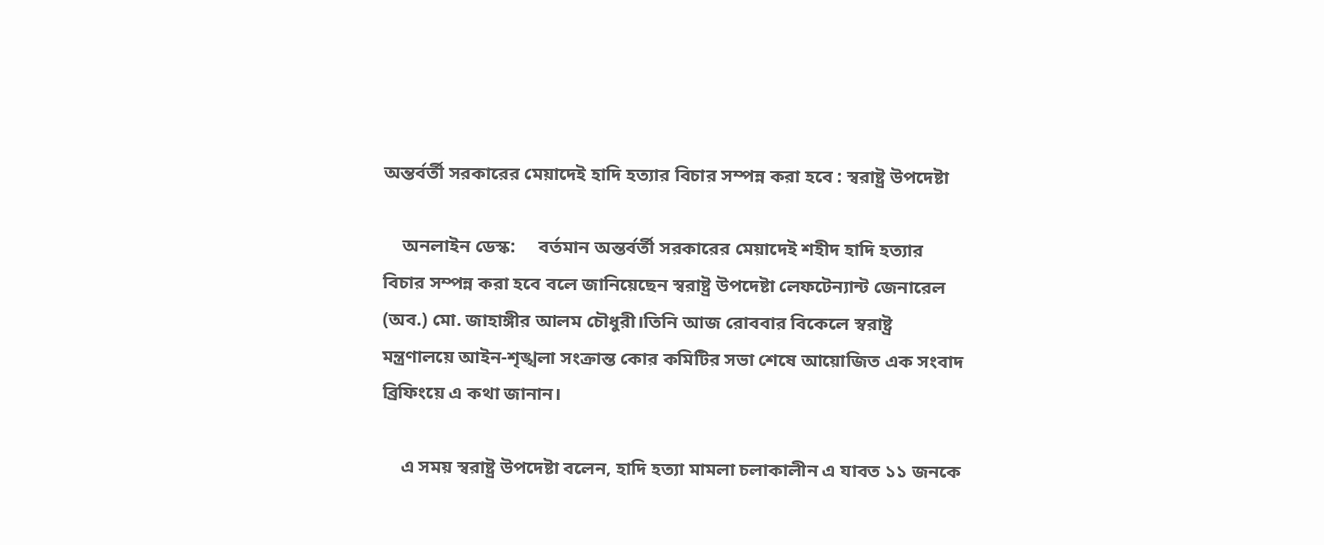অন্তর্বর্তী সরকারের মেয়াদেই হাদি হত্যার বিচার সম্পন্ন করা হবে : স্বরাষ্ট্র উপদেষ্টা

    অনলাইন ডেস্ক:     বর্তমান অন্তর্বর্তী সরকারের মেয়াদেই শহীদ হাদি হত্যার বিচার সম্পন্ন করা হবে বলে জানিয়েছেন স্বরাষ্ট্র উপদেষ্টা লেফটেন্যান্ট জেনারেল (অব.) মো. জাহাঙ্গীর আলম চৌধুরী।তিনি আজ রোববার বিকেলে স্বরাষ্ট্র মন্ত্রণালয়ে আইন-শৃঙ্খলা সংক্রান্ত কোর কমিটির সভা শেষে আয়োজিত এক সংবাদ ব্রিফিংয়ে এ কথা জানান।

    এ সময় স্বরাষ্ট্র উপদেষ্টা বলেন, হাদি হত্যা মামলা চলাকালীন এ যাবত ১১ জনকে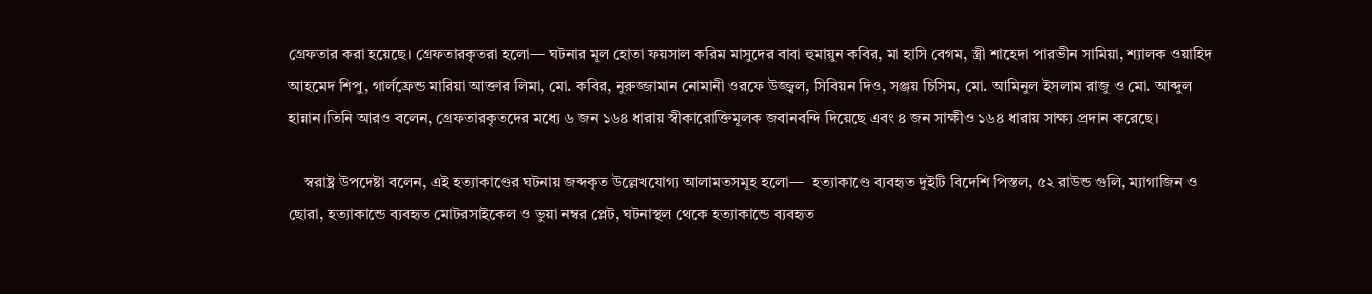গ্রেফতার করা হয়েছে। গ্রেফতারকৃতরা হলো— ঘটনার মূল হোতা ফয়সাল করিম মাসুদের বাবা হুমায়ুন কবির, মা হাসি বেগম, স্ত্রী শাহেদা পারভীন সামিয়া, শ্যালক ওয়াহিদ আহমেদ শিপু, গার্লফ্রেন্ড মারিয়া আক্তার লিমা, মো. কবির, নুরুজ্জামান নোমানী ওরফে উজ্জ্বল, সিবিয়ন দিও, সঞ্জয় চিসিম, মো. আমিনুল ইসলাম রাজু ও মো. আব্দুল হান্নান।তিনি আরও বলেন, গ্রেফতারকৃতদের মধ্যে ৬ জন ১৬৪ ধারায় স্বীকারোক্তিমূলক জবানবন্দি দিয়েছে এবং ৪ জন সাক্ষীও ১৬৪ ধারায় সাক্ষ্য প্রদান করেছে।

    স্বরাষ্ট্র উপদেষ্টা বলেন, এই হত্যাকাণ্ডের ঘটনায় জব্দকৃত উল্লেখযোগ্য আলামতসমূহ হলো—  হত্যাকাণ্ডে ব্যবহৃত দুইটি বিদেশি পিস্তল, ৫২ রাউন্ড গুলি, ম্যাগাজিন ও ছোরা, হত্যাকান্ডে ব্যবহৃত মোটরসাইকেল ও ভুয়া নম্বর প্লেট, ঘটনাস্থল থেকে হত্যাকান্ডে ব্যবহৃত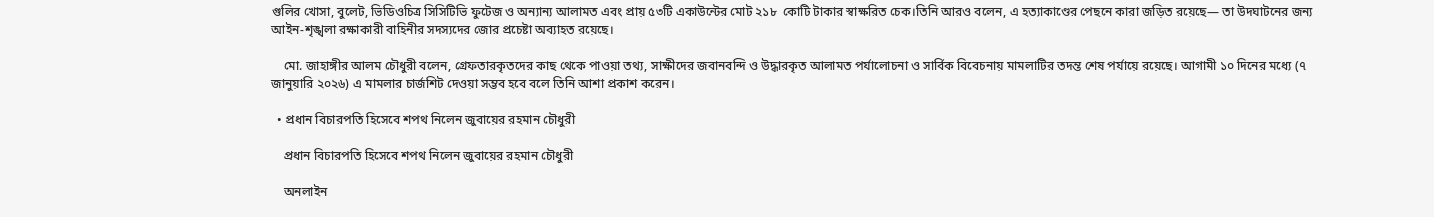গুলির খোসা, বুলেট, ভিডিওচিত্র সিসিটিভি ফুটেজ ও অন্যান্য আলামত এবং প্রায় ৫৩টি একাউন্টের মোট ২১৮  কোটি টাকার স্বাক্ষরিত চেক।তিনি আরও বলেন, এ হত্যাকাণ্ডের পেছনে কারা জড়িত রয়েছে— তা উদঘাটনের জন্য আইন-শৃঙ্খলা রক্ষাকারী বাহিনীর সদস্যদের জোর প্রচেষ্টা অব্যাহত রয়েছে।

    মো. জাহাঙ্গীর আলম চৌধুরী বলেন, গ্রেফতারকৃতদের কাছ থেকে পাওয়া তথ্য, সাক্ষীদের জবানবন্দি ও উদ্ধারকৃত আলামত পর্যালোচনা ও সার্বিক বিবেচনায় মামলাটির তদন্ত শেষ পর্যায়ে রয়েছে। আগামী ১০ দিনের মধ্যে (৭ জানুয়ারি ২০২৬) এ মামলার চার্জশিট দেওয়া সম্ভব হবে বলে তিনি আশা প্রকাশ করেন।

  • প্রধান বিচারপতি হিসেবে শপথ নিলেন জুবায়ের রহমান চৌধুরী

    প্রধান বিচারপতি হিসেবে শপথ নিলেন জুবায়ের রহমান চৌধুরী

    অনলাইন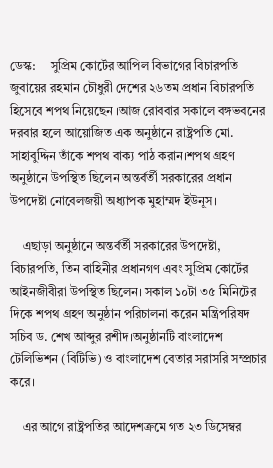ডেস্ক:     সুপ্রিম কোর্টের আপিল বিভাগের বিচারপতি জুবায়ের রহমান চৌধুরী দেশের ২৬তম প্রধান বিচারপতি হিসেবে শপথ নিয়েছেন ।আজ রোববার সকালে বঙ্গভবনের দরবার হলে আয়োজিত এক অনুষ্ঠানে রাষ্ট্রপতি মো. সাহাবুদ্দিন তাঁকে শপথ বাক্য পাঠ করান।শপথ গ্রহণ অনুষ্ঠানে উপস্থিত ছিলেন অন্তর্বর্তী সরকারের প্রধান উপদেষ্টা নোবেলজয়ী অধ্যাপক মুহাম্মদ ইউনূস।

    এছাড়া অনুষ্ঠানে অন্তর্বর্তী সরকারের উপদেষ্টা, বিচারপতি, তিন বাহিনীর প্রধানগণ এবং সুপ্রিম কোর্টের আইনজীবীরা উপস্থিত ছিলেন। সকাল ১০টা ৩৫ মিনিটের দিকে শপথ গ্রহণ অনুষ্ঠান পরিচালনা করেন মন্ত্রিপরিষদ সচিব ড. শেখ আব্দুর রশীদ।অনুষ্ঠানটি বাংলাদেশ টেলিভিশন (বিটিভি) ও বাংলাদেশ বেতার সরাসরি সম্প্রচার করে।

    এর আগে রাষ্ট্রপতির আদেশক্রমে গত ২৩ ডিসেম্বর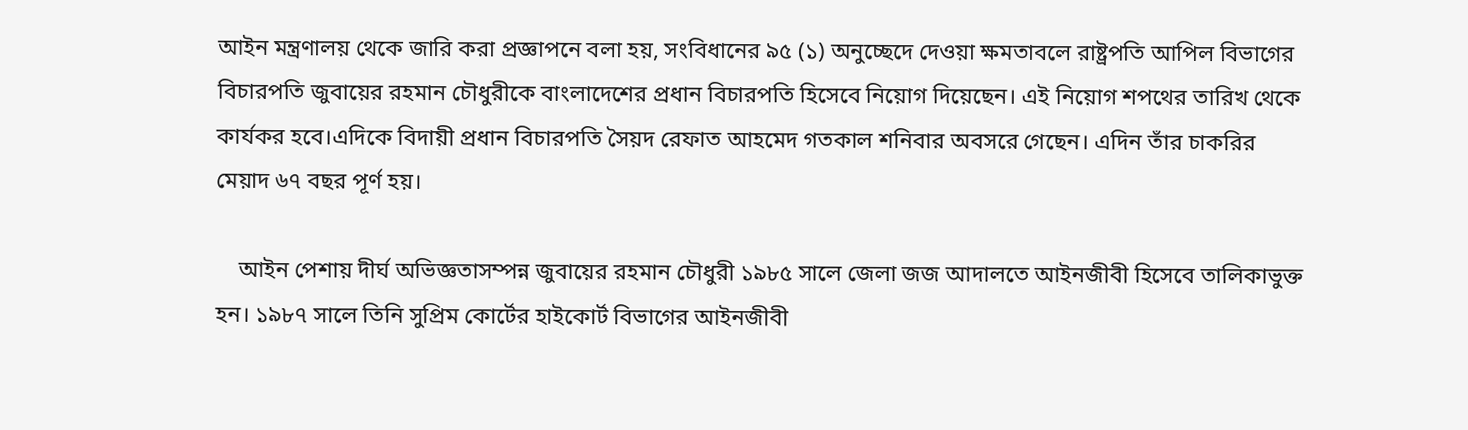আইন মন্ত্রণালয় থেকে জারি করা প্রজ্ঞাপনে বলা হয়, সংবিধানের ৯৫ (১) অনুচ্ছেদে দেওয়া ক্ষমতাবলে রাষ্ট্রপতি আপিল বিভাগের বিচারপতি জুবায়ের রহমান চৌধুরীকে বাংলাদেশের প্রধান বিচারপতি হিসেবে নিয়োগ দিয়েছেন। এই নিয়োগ শপথের তারিখ থেকে কার্যকর হবে।এদিকে বিদায়ী প্রধান বিচারপতি সৈয়দ রেফাত আহমেদ গতকাল শনিবার অবসরে গেছেন। এদিন তাঁর চাকরির মেয়াদ ৬৭ বছর পূর্ণ হয়।

    আইন পেশায় দীর্ঘ অভিজ্ঞতাসম্পন্ন জুবায়ের রহমান চৌধুরী ১৯৮৫ সালে জেলা জজ আদালতে আইনজীবী হিসেবে তালিকাভুক্ত হন। ১৯৮৭ সালে তিনি সুপ্রিম কোর্টের হাইকোর্ট বিভাগের আইনজীবী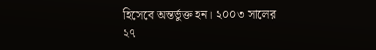হিসেবে অন্তর্ভুক্ত হন। ২০০৩ সালের ২৭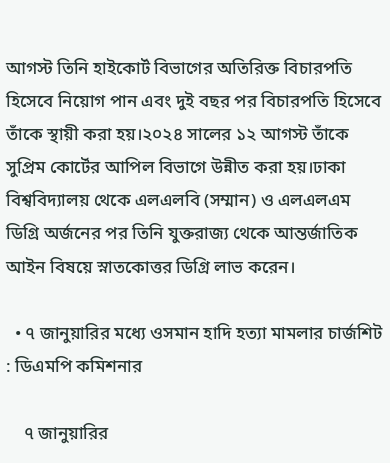আগস্ট তিনি হাইকোর্ট বিভাগের অতিরিক্ত বিচারপতি হিসেবে নিয়োগ পান এবং দুই বছর পর বিচারপতি হিসেবে তাঁকে স্থায়ী করা হয়।২০২৪ সালের ১২ আগস্ট তাঁকে সুপ্রিম কোর্টের আপিল বিভাগে উন্নীত করা হয়।ঢাকা বিশ্ববিদ্যালয় থেকে এলএলবি (সম্মান) ও এলএলএম ডিগ্রি অর্জনের পর তিনি যুক্তরাজ্য থেকে আন্তর্জাতিক আইন বিষয়ে স্নাতকোত্তর ডিগ্রি লাভ করেন।

  • ৭ জানুয়ারির মধ্যে ওসমান হাদি হত্যা মামলার চার্জশিট : ডিএমপি কমিশনার

    ৭ জানুয়ারির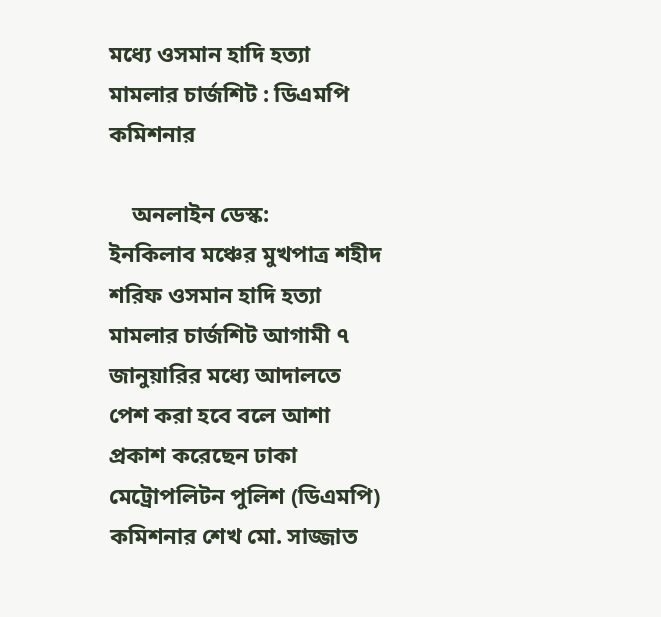মধ্যে ওসমান হাদি হত্যা মামলার চার্জশিট : ডিএমপি কমিশনার

    অনলাইন ডেস্ক:      ইনকিলাব মঞ্চের মুখপাত্র শহীদ শরিফ ওসমান হাদি হত্যা মামলার চার্জশিট আগামী ৭ জানুয়ারির মধ্যে আদালতে পেশ করা হবে বলে আশা প্রকাশ করেছেন ঢাকা মেট্রোপলিটন পুলিশ (ডিএমপি) কমিশনার শেখ মো. সাজ্জাত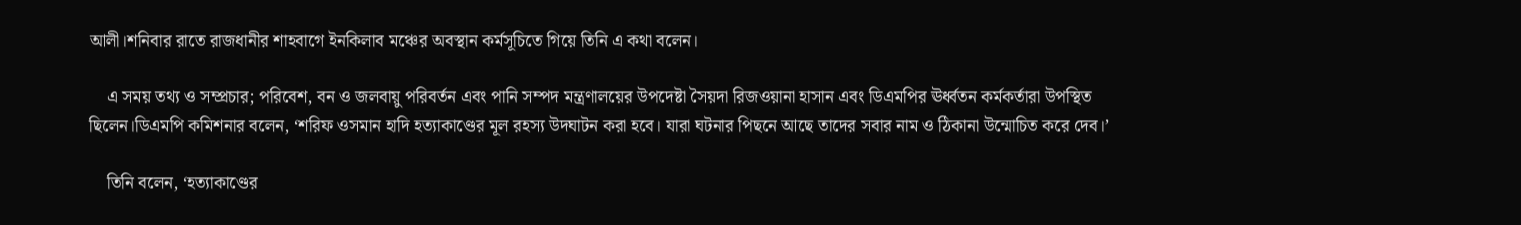আলী।শনিবার রাতে রাজধানীর শাহবাগে ইনকিলাব মঞ্চের অবস্থান কর্মসূচিতে গিয়ে তিনি এ কথা বলেন।

    এ সময় তথ্য ও সম্প্রচার; পরিবেশ, বন ও জলবায়ু পরিবর্তন এবং পানি সম্পদ মন্ত্রণালয়ের উপদেষ্টা সৈয়দা রিজওয়ানা হাসান এবং ডিএমপির ঊর্ধ্বতন কর্মকর্তারা উপস্থিত ছিলেন।ডিএমপি কমিশনার বলেন, ‘শরিফ ওসমান হাদি হত্যাকাণ্ডের মূল রহস্য উদঘাটন করা হবে। যারা ঘটনার পিছনে আছে তাদের সবার নাম ও ঠিকানা উন্মোচিত করে দেব।’

    তিনি বলেন, ‘হত্যাকাণ্ডের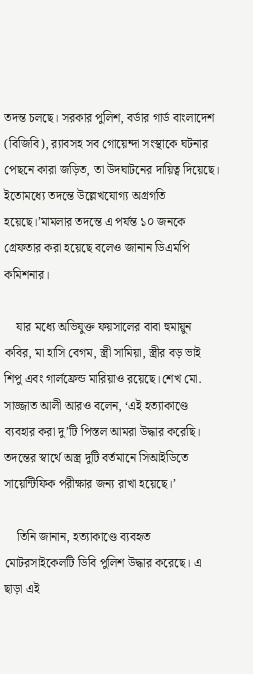তদন্ত চলছে। সরকার পুলিশ, বর্ডার গার্ড বাংলাদেশ (বিজিবি), র‌্যাবসহ সব গোয়েন্দা সংস্থাকে ঘটনার পেছনে কারা জড়িত, তা উদঘাটনের দায়িত্ব দিয়েছে। ইতোমধ্যে তদন্তে উল্লেখযোগ্য অগ্রগতি হয়েছে।’মামলার তদন্তে এ পর্যন্ত ১০ জনকে গ্রেফতার করা হয়েছে বলেও জানান ডিএমপি কমিশনার।

    যার মধ্যে অভিযুক্ত ফয়সালের বাবা হুমায়ুন কবির, মা হাসি বেগম, স্ত্রী সামিয়া, স্ত্রীর বড় ভাই শিপু এবং গার্লফ্রেন্ড মারিয়াও রয়েছে।শেখ মো. সাজ্জাত আলী আরও বলেন, ‘এই হত্যাকাণ্ডে ব্যবহার করা দু’টি পিস্তল আমরা উদ্ধার করেছি। তদন্তের স্বার্থে অস্ত্র দুটি বর্তমানে সিআইডিতে সায়েন্টিফিক পরীক্ষার জন্য রাখা হয়েছে।’

    তিনি জানান, হত্যাকাণ্ডে ব্যবহৃত মোটরসাইকেলটি ডিবি পুলিশ উদ্ধার করেছে। এ ছাড়া এই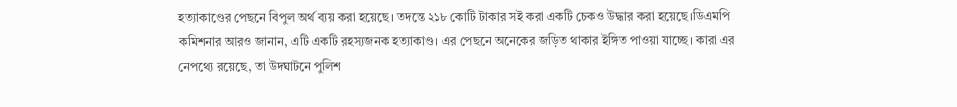হত্যাকাণ্ডের পেছনে বিপুল অর্থ ব্যয় করা হয়েছে। তদন্তে ২১৮ কোটি টাকার সই করা একটি চেকও উদ্ধার করা হয়েছে।ডিএমপি কমিশনার আরও জানান, এটি একটি রহস্যজনক হত্যাকাণ্ড। এর পেছনে অনেকের জড়িত থাকার ইঙ্গিত পাওয়া যাচ্ছে। কারা এর নেপথ্যে রয়েছে, তা উদঘাটনে পুলিশ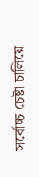সর্বোচ্চ চেষ্টা চালিয়ে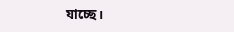যাচ্ছে।